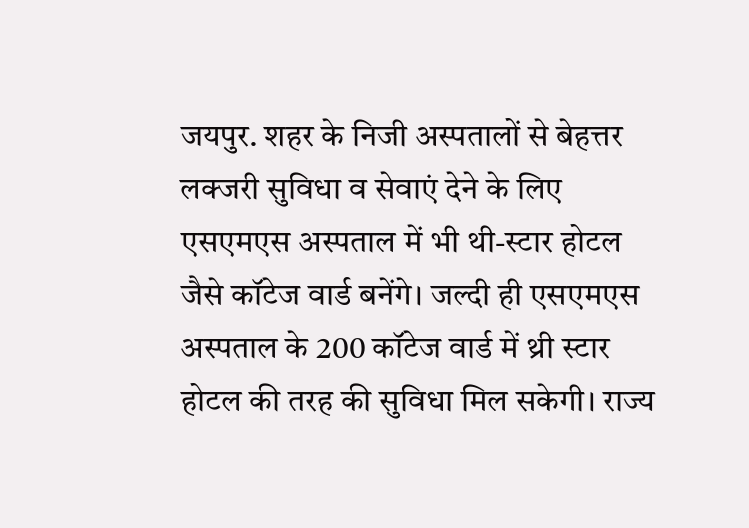जयपुर. शहर के निजी अस्पतालों से बेहत्तर लक्जरी सुविधा व सेवाएं देने के लिए एसएमएस अस्पताल में भी थी-स्टार होटल जैसे कॉटेज वार्ड बनेंगे। जल्दी ही एसएमएस अस्पताल के 200 कॉटेज वार्ड में थ्री स्टार होटल की तरह की सुविधा मिल सकेगी। राज्य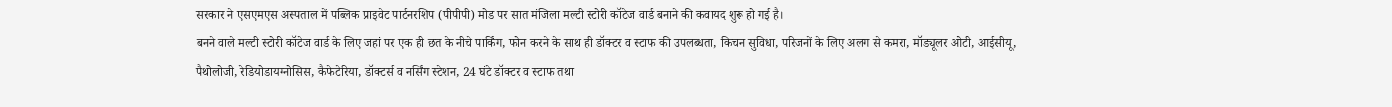सरकार ने एसएमएस अस्पताल में पब्लिक प्राइवेट पार्टनरशिप (पीपीपी) मोड पर सात मंजिला मल्टी स्टोरी कॉटेज वार्ड बनाने की कवायद शुरू हो गई है।
बनने वाले मल्टी स्टोरी कॉटेज वार्ड के लिए जहां पर एक ही छत के नीचे पार्किंग, फोन करने के साथ ही डॉक्टर व स्टाफ की उपलब्धता, किचन सुविधा, परिजनों के लिए अलग से कमरा, मॉड्यूलर ओटी, आईसीयू, पैथोलोजी, रेडियोडायग्नोसिस, कैफेटेरिया, डॉक्टर्स व नर्सिंग स्टेशन, 24 घंटे डॉक्टर व स्टाफ तथा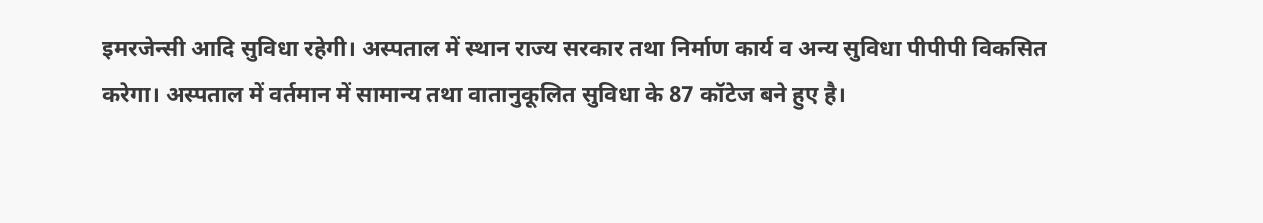इमरजेन्सी आदि सुविधा रहेगी। अस्पताल में स्थान राज्य सरकार तथा निर्माण कार्य व अन्य सुविधा पीपीपी विकसित करेगा। अस्पताल में वर्तमान में सामान्य तथा वातानुकूलित सुविधा के 87 कॉटेज बने हुए है।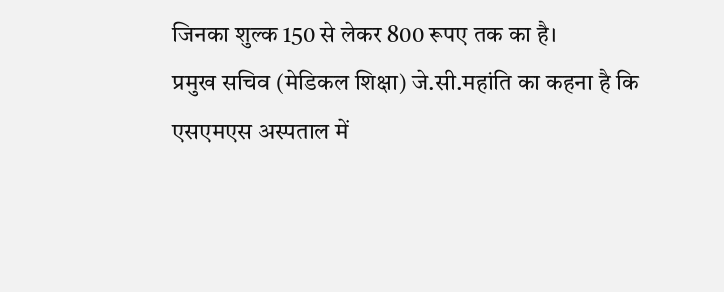जिनका शुल्क 150 से लेकर 800 रूपए तक का है।
प्रमुख सचिव (मेडिकल शिक्षा) जे.सी.महांति का कहना है कि एसएमएस अस्पताल में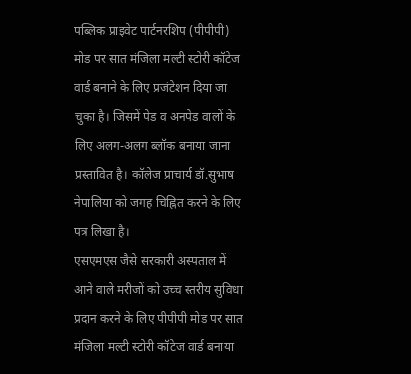पब्लिक प्राइवेट पार्टनरशिप (पीपीपी) मोड पर सात मंजिला मल्टी स्टोरी कॉटेज वार्ड बनाने के लिए प्रजंटेशन दिया जा चुका है। जिसमें पेड व अनपेड वालों के लिए अलग-अलग ब्लॉक बनाया जाना प्रस्तावित है। कॉलेज प्राचार्य डॉ.सुभाष नेपालिया को जगह चिह्नित करने के लिए पत्र लिखा है।
एसएमएस जैसे सरकारी अस्पताल में आने वाले मरीजों को उच्च स्तरीय सुविधा प्रदान करने के लिए पीपीपी मोड पर सात मंजिला मल्टी स्टोरी कॉटेज वार्ड बनाया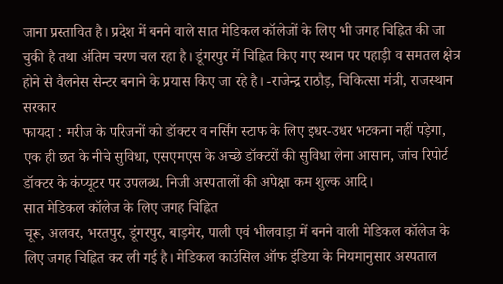जाना प्रस्तावित है। प्रदेश में बनने वाले सात मेडिकल कॉलेजों के लिए भी जगह चिह्नित की जा चुकी है तथा अंतिम चरण चल रहा है। डूंगरपुर में चिह्नित किए गए स्थान पर पहाड़ी व समतल क्षेत्र होने से वैलनेस सेन्टर बनाने के प्रयास किए जा रहे है। -राजेन्द्र राठौड़, चिकित्सा मंत्री, राजस्थान सरकार
फायदा : मरीज के परिजनों को डॉक्टर व नर्सिंग स्टाफ के लिए इधर-उधर भटकना नहीं पड़ेगा, एक ही छत के नीचे सुविधा, एसएमएस के अच्छे डॉक्टरों की सुविधा लेना आसान, जांच रिपोर्ट डॉक्टर के कंप्यूटर पर उपलब्ध. निजी अस्पतालों की अपेक्षा कम शुल्क आदि।
सात मेडिकल कॉलेज के लिए जगह चिह्नित
चूरू, अलवर, भरतपुर, डूंगरपुर, बाड़मेर, पाली एवं भीलवाड़ा में बनने वाली मेडिकल कॉलेज के लिए जगह चिह्नित कर ली गई है। मेडिकल काउंसिल ऑफ इंडिया के नियमानुसार अस्पताल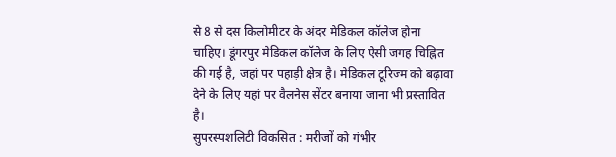से 8 से दस किलोमीटर के अंदर मेडिकल कॉलेज होना चाहिए। डूंगरपुर मेडिकल कॉलेज के लिए ऐसी जगह चिह्नित की गई है, जहां पर पहाड़ी क्षेत्र है। मेडिकल टूरिज्म को बढ़ावा देने के लिए यहां पर वैलनेस सेंटर बनाया जाना भी प्रस्तावित है।
सुपरस्पशलिटी विकसित : मरीजों को गंभीर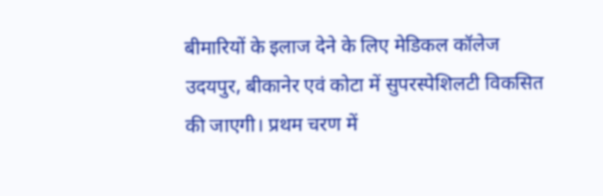बीमारियों के इलाज देने के लिए मेडिकल कॉलेज उदयपुर, बीकानेर एवं कोटा में सुपरस्पेशिलटी विकसित की जाएगी। प्रथम चरण में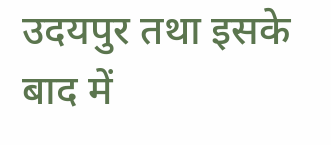उदयपुर तथा इसके बाद में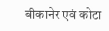बीकानेर एवं कोटा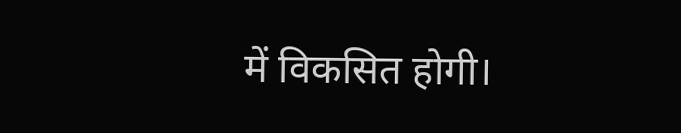में विकसित होगी।